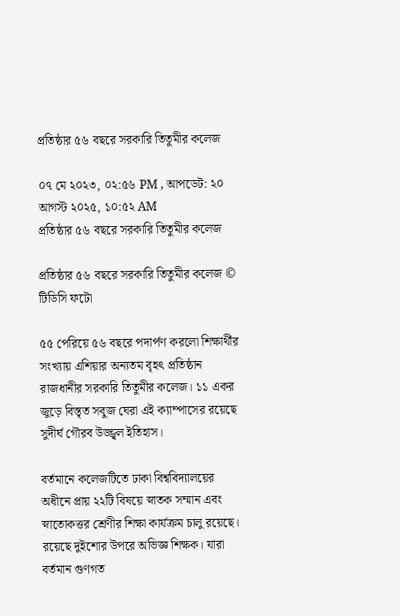প্রতিষ্ঠার ৫৬ বছরে সরকারি তিতুমীর কলেজ

০৭ মে ২০২৩, ০২:৫৬ PM , আপডেট: ২০ আগস্ট ২০২৫, ১০:৫২ AM
প্রতিষ্ঠার ৫৬ বছরে সরকারি তিতুমীর কলেজ

প্রতিষ্ঠার ৫৬ বছরে সরকারি তিতুমীর কলেজ © টিডিসি ফটো

৫৫ পেরিয়ে ৫৬ বছরে পদার্পণ করলো শিক্ষার্থীর সংখ্যায় এশিয়ার অন্যতম বৃহৎ প্রতিষ্ঠান রাজধানীর সরকারি তিতুমীর কলেজ। ১১ একর জুড়ে বিস্তৃত সবুজ ঘেরা এই ক্যাম্পাসের রয়েছে সুদীর্ঘ গৌরব উজ্জ্বল ইতিহাস।

বর্তমানে কলেজটিতে ঢাকা বিশ্ববিদ্যালয়ের অধীনে প্রায় ২২টি বিষয়ে স্নাতক সম্মান এবং স্নাতোকত্তর শ্রেণীর শিক্ষা কার্যক্রম চালু রয়েছে। রয়েছে দুইশোর উপরে অভিজ্ঞ শিক্ষক। যারা বর্তমান গুণগত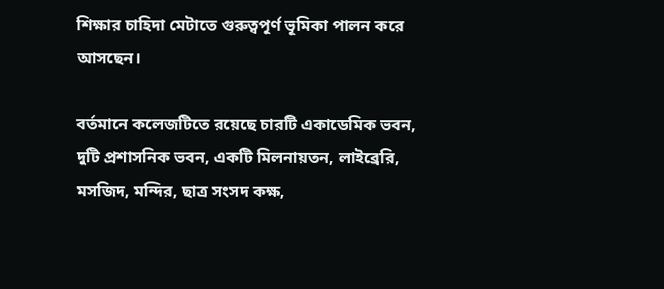শিক্ষার চাহিদা মেটাতে গুরুত্বপূর্ণ ভূমিকা পালন করে আসছেন।

বর্তমানে কলেজটিতে রয়েছে চারটি একাডেমিক ভবন, দুটি প্রশাসনিক ভবন, একটি মিলনায়তন, লাইব্রেরি, মসজিদ, মন্দির, ছাত্র সংসদ কক্ষ,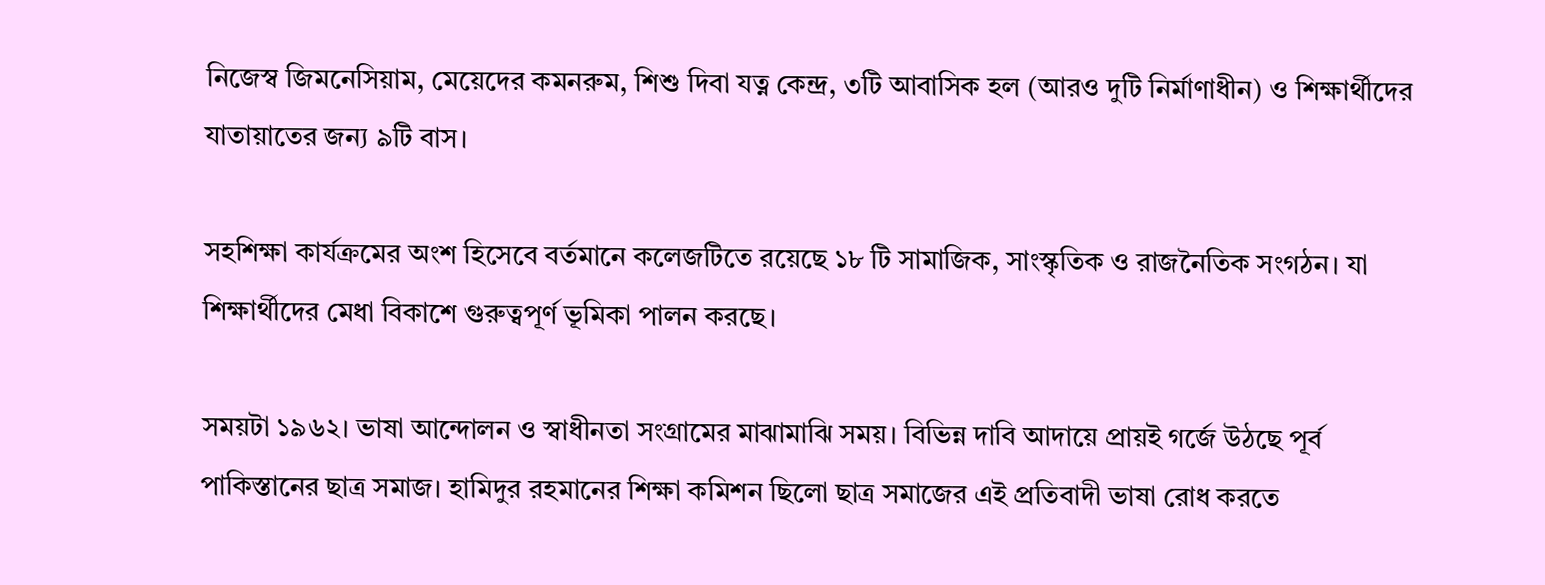নিজেস্ব জিমনেসিয়াম, মেয়েদের কমনরুম, শিশু দিবা যত্ন কেন্দ্র, ৩টি আবাসিক হল (আরও দুটি নির্মাণাধীন) ও শিক্ষার্থীদের যাতায়াতের জন্য ৯টি বাস।

সহশিক্ষা কার্যক্রমের অংশ হিসেবে বর্তমানে কলেজটিতে রয়েছে ১৮ টি সামাজিক, সাংস্কৃতিক ও রাজনৈতিক সংগঠন। যা শিক্ষার্থীদের মেধা বিকাশে গুরুত্বপূর্ণ ভূমিকা পালন করছে।

সময়টা ১৯৬২। ভাষা আন্দোলন ও স্বাধীনতা সংগ্রামের মাঝামাঝি সময়। বিভিন্ন দাবি আদায়ে প্রায়ই গর্জে উঠছে পূর্ব পাকিস্তানের ছাত্র সমাজ। হামিদুর রহমানের শিক্ষা কমিশন ছিলো ছাত্র সমাজের এই প্রতিবাদী ভাষা রোধ করতে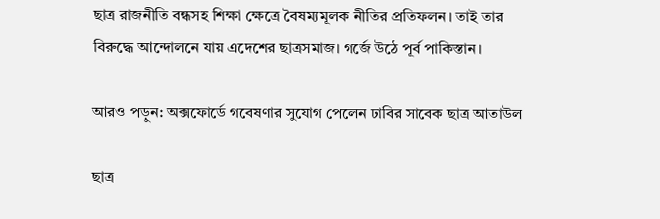ছাত্র রাজনীতি বন্ধসহ শিক্ষা ক্ষেত্রে বৈষম্যমূলক নীতির প্রতিফলন। তাই তার বিরুদ্ধে আন্দোলনে যায় এদেশের ছাত্রসমাজ। গর্জে উঠে পূর্ব পাকিস্তান।

আরও পড়ুন: অক্সফোর্ডে গবেষণার সুযোগ পেলেন ঢাবির সাবেক ছাত্র আতাউল

ছাত্র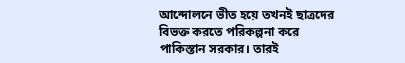আন্দোলনে ভীত হয়ে তখনই ছাত্রদের বিভক্ত করতে পরিকল্পনা করে পাকিস্তান সরকার। তারই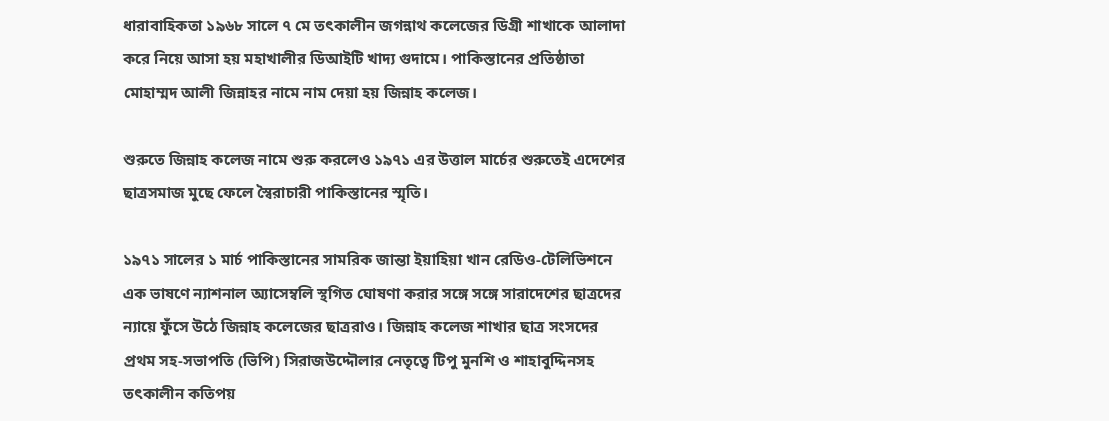ধারাবাহিকতা ১৯৬৮ সালে ৭ মে তৎকালীন জগন্নাথ কলেজের ডিগ্রী শাখাকে আলাদা করে নিয়ে আসা হয় মহাখালীর ডিআইটি খাদ্য গুদামে। পাকিস্তানের প্রতিষ্ঠাতা মোহাম্মদ আলী জিন্নাহর নামে নাম দেয়া হয় জিন্নাহ কলেজ।

শুরুতে জিন্নাহ কলেজ নামে শুরু করলেও ১৯৭১ এর উত্তাল মার্চের শুরুতেই এদেশের ছাত্রসমাজ মুছে ফেলে স্বৈরাচারী পাকিস্তানের স্মৃতি।

১৯৭১ সালের ১ মার্চ পাকিস্তানের সামরিক জান্তা ইয়াহিয়া খান রেডিও-টেলিভিশনে এক ভাষণে ন্যাশনাল অ্যাসেম্বলি স্থগিত ঘোষণা করার সঙ্গে সঙ্গে সারাদেশের ছাত্রদের ন্যায়ে ফুঁসে উঠে জিন্নাহ কলেজের ছাত্ররাও। জিন্নাহ কলেজ শাখার ছাত্র সংসদের প্রথম সহ-সভাপতি (ভিপি) সিরাজউদ্দৌলার নেতৃত্বে টিপু মুনশি ও শাহাবুদ্দিনসহ তৎকালীন কতিপয়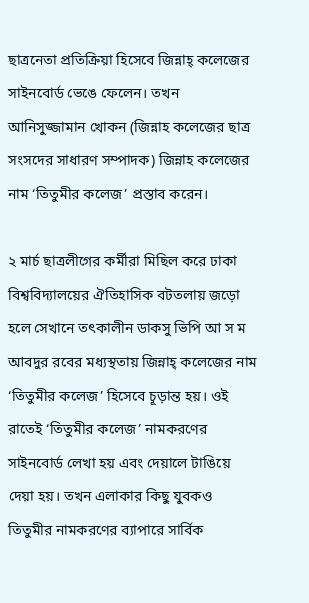ছাত্রনেতা প্রতিক্রিয়া হিসেবে জিন্নাহ্ কলেজের সাইনবোর্ড ভেঙে ফেলেন। তখন আনিসুজ্জামান খোকন (জিন্নাহ কলেজের ছাত্র সংসদের সাধারণ সম্পাদক) জিন্নাহ কলেজের নাম ‘তিতুমীর কলেজ’ প্রস্তাব করেন।

২ মার্চ ছাত্রলীগের কর্মীরা মিছিল করে ঢাকা বিশ্ববিদ্যালয়ের ঐতিহাসিক বটতলায় জড়ো হলে সেখানে তৎকালীন ডাকসু ভিপি আ স ম আবদুর রবের মধ্যস্থতায় জিন্নাহ্ কলেজের নাম ‘তিতুমীর কলেজ’ হিসেবে চূড়ান্ত হয়। ওই রাতেই ‘তিতুমীর কলেজ’ নামকরণের সাইনবোর্ড লেখা হয় এবং দেয়ালে টাঙিয়ে দেয়া হয়। তখন এলাকার কিছু যুবকও তিতুমীর নামকরণের ব্যাপারে সার্বিক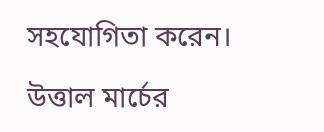সহযোগিতা করেন।

উত্তাল মার্চের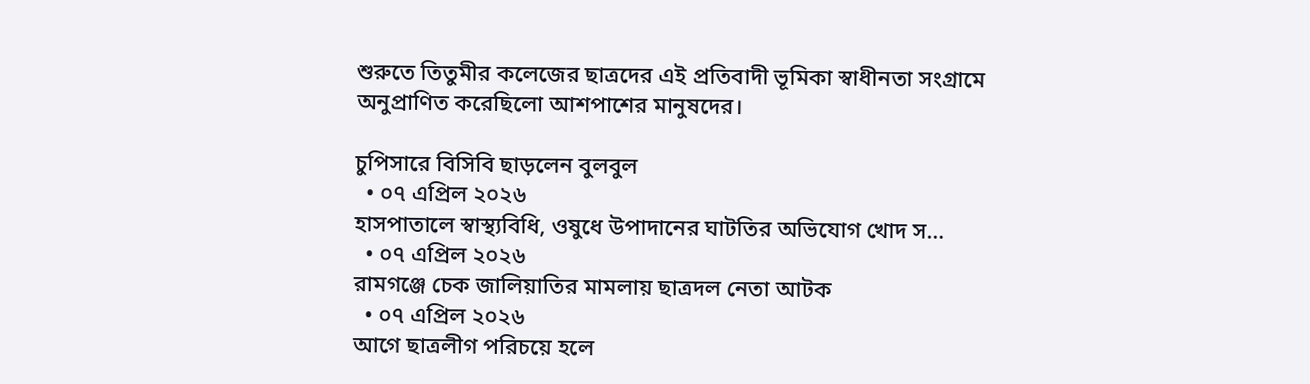শুরুতে তিতুমীর কলেজের ছাত্রদের এই প্রতিবাদী ভূমিকা স্বাধীনতা সংগ্রামে অনুপ্রাণিত করেছিলো আশপাশের মানুষদের।

চুপিসারে বিসিবি ছাড়লেন বুলবুল
  • ০৭ এপ্রিল ২০২৬
হাসপাতালে স্বাস্থ্যবিধি, ওষুধে উপাদানের ঘাটতির অভিযোগ খোদ স…
  • ০৭ এপ্রিল ২০২৬
রামগঞ্জে চেক জালিয়াতির মামলায় ছাত্রদল নেতা আটক
  • ০৭ এপ্রিল ২০২৬
আগে ছাত্রলীগ পরিচয়ে হলে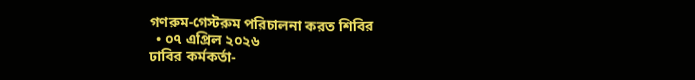গণরুম-গেস্টরুম পরিচালনা করত শিবির
  • ০৭ এপ্রিল ২০২৬
ঢাবির কর্মকর্তা-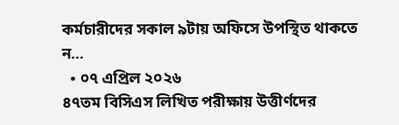কর্মচারীদের সকাল ৯টায় অফিসে উপস্থিত থাকতে ন…
  • ০৭ এপ্রিল ২০২৬
৪৭তম বিসিএস লিখিত পরীক্ষায় উত্তীর্ণদের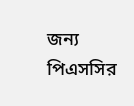জন্য পিএসসির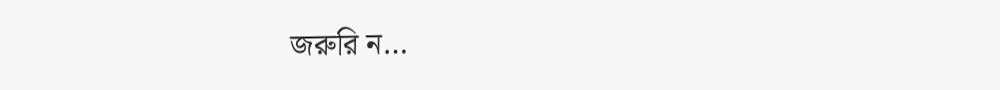জরুরি ন…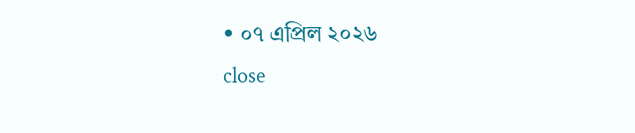• ০৭ এপ্রিল ২০২৬
close